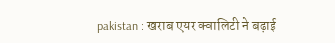pakistan : खराब एयर क्वालिटी ने बढ़ाई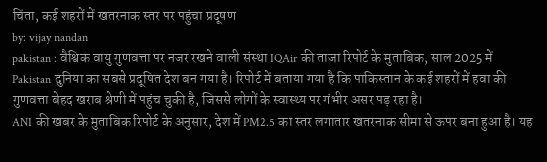चिंता, कई शहरों में खतरनाक स्तर पर पहुंचा प्रदूषण
by: vijay nandan
pakistan : वैश्विक वायु गुणवत्ता पर नजर रखने वाली संस्था IQAir की ताजा रिपोर्ट के मुताबिक, साल 2025 में Pakistan दुनिया का सबसे प्रदूषित देश बन गया है। रिपोर्ट में बताया गया है कि पाकिस्तान के कई शहरों में हवा की गुणवत्ता बेहद खराब श्रेणी में पहुंच चुकी है, जिससे लोगों के स्वास्थ्य पर गंभीर असर पड़ रहा है।
ANI की खबर के मुताबिक रिपोर्ट के अनुसार, देश में PM2.5 का स्तर लगातार खतरनाक सीमा से ऊपर बना हुआ है। यह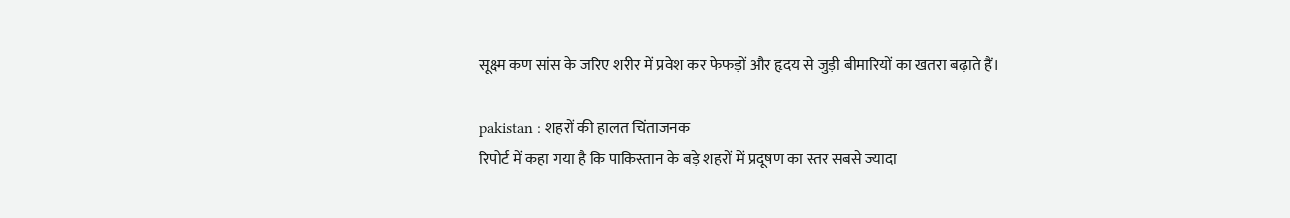सूक्ष्म कण सांस के जरिए शरीर में प्रवेश कर फेफड़ों और हृदय से जुड़ी बीमारियों का खतरा बढ़ाते हैं।

pakistan : शहरों की हालत चिंताजनक
रिपोर्ट में कहा गया है कि पाकिस्तान के बड़े शहरों में प्रदूषण का स्तर सबसे ज्यादा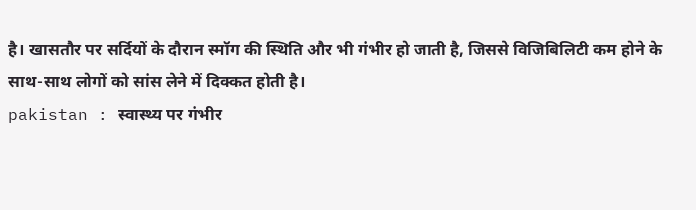है। खासतौर पर सर्दियों के दौरान स्मॉग की स्थिति और भी गंभीर हो जाती है, जिससे विजिबिलिटी कम होने के साथ-साथ लोगों को सांस लेने में दिक्कत होती है।
pakistan : स्वास्थ्य पर गंभीर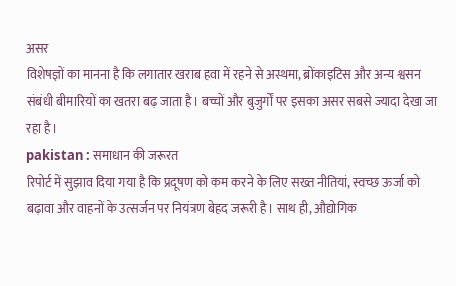असर
विशेषज्ञों का मानना है कि लगातार खराब हवा में रहने से अस्थमा, ब्रोंकाइटिस और अन्य श्वसन संबंधी बीमारियों का खतरा बढ़ जाता है। बच्चों और बुजुर्गों पर इसका असर सबसे ज्यादा देखा जा रहा है।
pakistan : समाधान की जरूरत
रिपोर्ट में सुझाव दिया गया है कि प्रदूषण को कम करने के लिए सख्त नीतियां, स्वच्छ ऊर्जा को बढ़ावा और वाहनों के उत्सर्जन पर नियंत्रण बेहद जरूरी है। साथ ही, औद्योगिक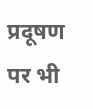प्रदूषण पर भी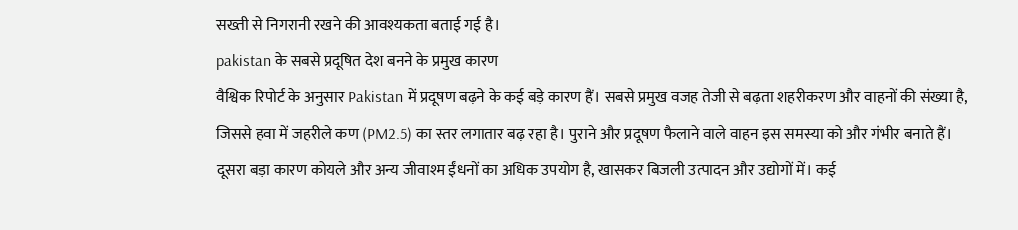सख्ती से निगरानी रखने की आवश्यकता बताई गई है।
pakistan के सबसे प्रदूषित देश बनने के प्रमुख कारण
वैश्विक रिपोर्ट के अनुसार Pakistan में प्रदूषण बढ़ने के कई बड़े कारण हैं। सबसे प्रमुख वजह तेजी से बढ़ता शहरीकरण और वाहनों की संख्या है, जिससे हवा में जहरीले कण (PM2.5) का स्तर लगातार बढ़ रहा है। पुराने और प्रदूषण फैलाने वाले वाहन इस समस्या को और गंभीर बनाते हैं। दूसरा बड़ा कारण कोयले और अन्य जीवाश्म ईंधनों का अधिक उपयोग है, खासकर बिजली उत्पादन और उद्योगों में। कई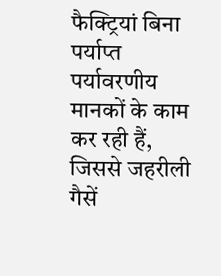फैक्ट्रियां बिना पर्याप्त पर्यावरणीय मानकों के काम कर रही हैं, जिससे जहरीली गैसें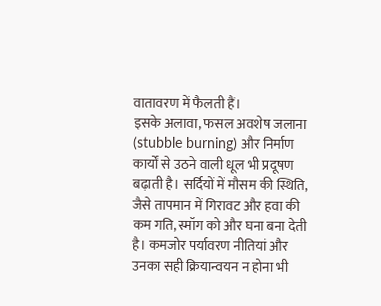वातावरण में फैलती हैं।
इसके अलावा, फसल अवशेष जलाना (stubble burning) और निर्माण कार्यों से उठने वाली धूल भी प्रदूषण बढ़ाती है। सर्दियों में मौसम की स्थिति, जैसे तापमान में गिरावट और हवा की कम गति, स्मॉग को और घना बना देती है। कमजोर पर्यावरण नीतियां और उनका सही क्रियान्वयन न होना भी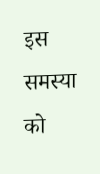इस समस्या को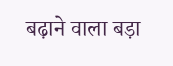बढ़ाने वाला बड़ा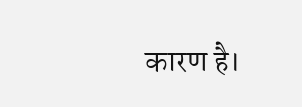कारण है।